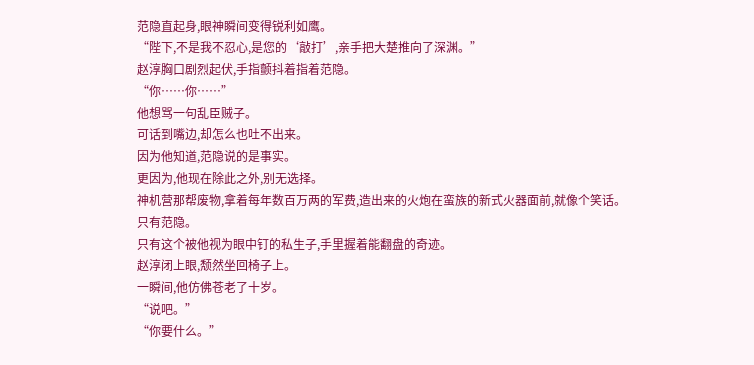范隐直起身,眼神瞬间变得锐利如鹰。
“陛下,不是我不忍心,是您的‘敲打’,亲手把大楚推向了深渊。”
赵淳胸口剧烈起伏,手指颤抖着指着范隐。
“你……你……”
他想骂一句乱臣贼子。
可话到嘴边,却怎么也吐不出来。
因为他知道,范隐说的是事实。
更因为,他现在除此之外,别无选择。
神机营那帮废物,拿着每年数百万两的军费,造出来的火炮在蛮族的新式火器面前,就像个笑话。
只有范隐。
只有这个被他视为眼中钉的私生子,手里握着能翻盘的奇迹。
赵淳闭上眼,颓然坐回椅子上。
一瞬间,他仿佛苍老了十岁。
“说吧。”
“你要什么。”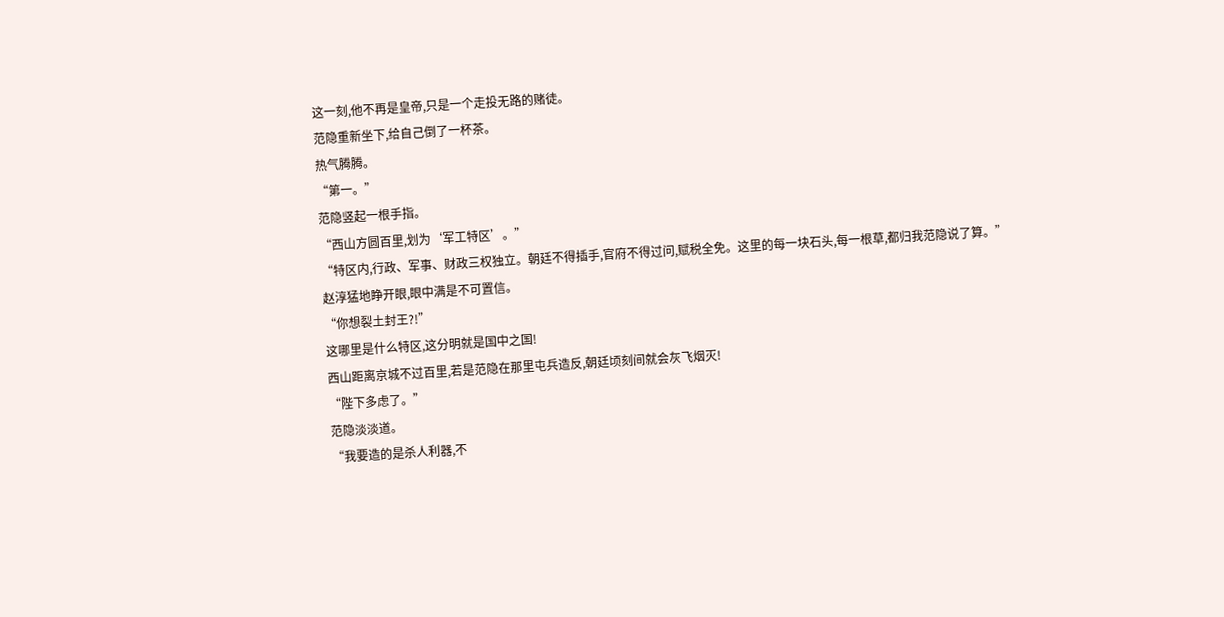这一刻,他不再是皇帝,只是一个走投无路的赌徒。
范隐重新坐下,给自己倒了一杯茶。
热气腾腾。
“第一。”
范隐竖起一根手指。
“西山方圆百里,划为‘军工特区’。”
“特区内,行政、军事、财政三权独立。朝廷不得插手,官府不得过问,赋税全免。这里的每一块石头,每一根草,都归我范隐说了算。”
赵淳猛地睁开眼,眼中满是不可置信。
“你想裂土封王?!”
这哪里是什么特区,这分明就是国中之国!
西山距离京城不过百里,若是范隐在那里屯兵造反,朝廷顷刻间就会灰飞烟灭!
“陛下多虑了。”
范隐淡淡道。
“我要造的是杀人利器,不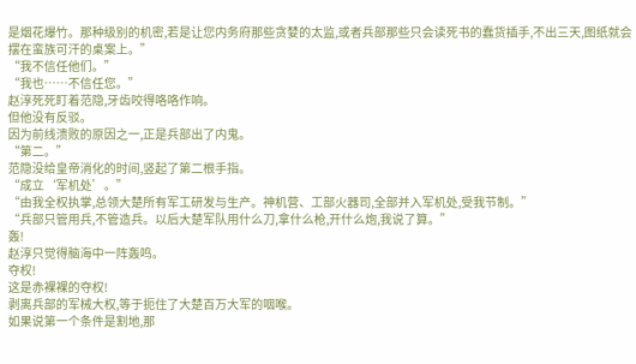是烟花爆竹。那种级别的机密,若是让您内务府那些贪婪的太监,或者兵部那些只会读死书的蠢货插手,不出三天,图纸就会摆在蛮族可汗的桌案上。”
“我不信任他们。”
“我也……不信任您。”
赵淳死死盯着范隐,牙齿咬得咯咯作响。
但他没有反驳。
因为前线溃败的原因之一,正是兵部出了内鬼。
“第二。”
范隐没给皇帝消化的时间,竖起了第二根手指。
“成立‘军机处’。”
“由我全权执掌,总领大楚所有军工研发与生产。神机营、工部火器司,全部并入军机处,受我节制。”
“兵部只管用兵,不管造兵。以后大楚军队用什么刀,拿什么枪,开什么炮,我说了算。”
轰!
赵淳只觉得脑海中一阵轰鸣。
夺权!
这是赤裸裸的夺权!
剥离兵部的军械大权,等于扼住了大楚百万大军的咽喉。
如果说第一个条件是割地,那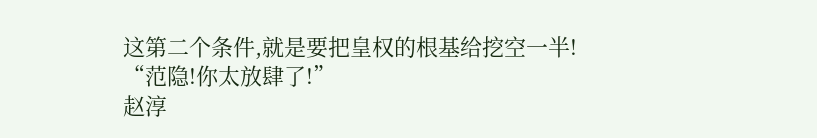这第二个条件,就是要把皇权的根基给挖空一半!
“范隐!你太放肆了!”
赵淳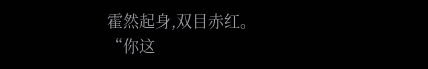霍然起身,双目赤红。
“你这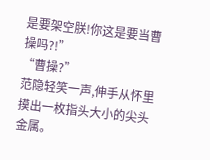是要架空朕!你这是要当曹操吗?!”
“曹操?”
范隐轻笑一声,伸手从怀里摸出一枚指头大小的尖头金属。